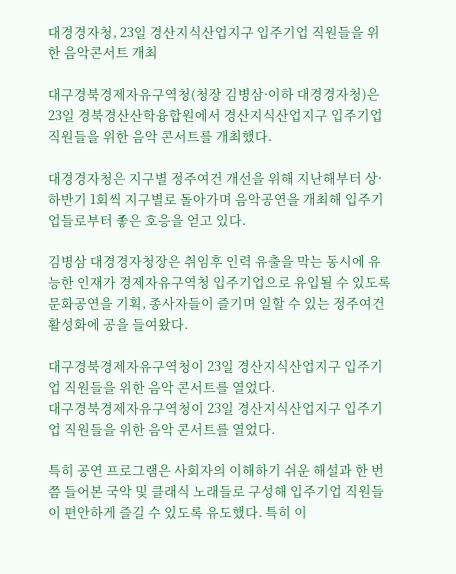대경경자청, 23일 경산지식산업지구 입주기업 직원들을 위한 음악콘서트 개최

대구경북경제자유구역청(청장 김병삼·이하 대경경자청)은 23일 경북경산산학융합원에서 경산지식산업지구 입주기업 직원들을 위한 음악 콘서트를 개최했다.

대경경자청은 지구별 정주여건 개선을 위해 지난해부터 상·하반기 1회씩 지구별로 돌아가며 음악공연을 개최해 입주기업들로부터 좋은 호응을 얻고 있다.

김병삼 대경경자청장은 취임후 인력 유출을 막는 동시에 유능한 인재가 경제자유구역청 입주기업으로 유입될 수 있도록 문화공연을 기획, 종사자들이 즐기며 일할 수 있는 정주여건 활성화에 공을 들여왔다.

대구경북경제자유구역청이 23일 경산지식산업지구 입주기업 직원들을 위한 음악 콘서트를 열었다.
대구경북경제자유구역청이 23일 경산지식산업지구 입주기업 직원들을 위한 음악 콘서트를 열었다.

특히 공연 프로그램은 사회자의 이해하기 쉬운 해설과 한 번쯤 들어본 국악 및 클래식 노래들로 구성해 입주기업 직원들이 편안하게 즐길 수 있도록 유도했다. 특히 이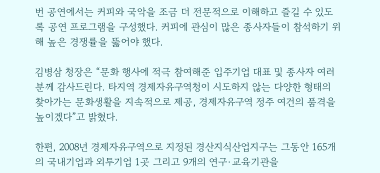번 공연에서는 커피와 국악을 조금 더 전문적으로 이해하고 즐길 수 있도록 공연 프로그램을 구성했다. 커피에 관심이 많은 종사자들이 참석하기 위해 높은 경쟁률을 뚫어야 했다.

김병삼 청장은 “문화 행사에 적극 참여해준 입주기업 대표 및 종사자 여러분께 감사드린다. 타지역 경제자유구역청이 시도하지 않는 다양한 형태의 찾아가는 문화생활을 지속적으로 제공, 경제자유구역 정주 여건의 품격을 높이겠다”고 밝혔다.

한편, 2008년 경제자유구역으로 지정된 경산지식산업지구는 그동안 165개의 국내기업과 외투기업 1곳 그리고 9개의 연구·교육기관을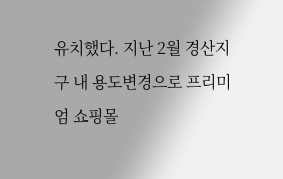유치했다. 지난 2월 경산지구 내 용도변경으로 프리미엄 쇼핑몰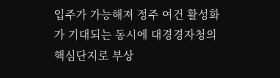입주가 가능해져 정주 여건 활성화가 기대되는 동시에 대경경자청의 핵심단지로 부상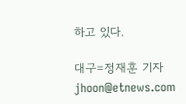하고 있다.

대구=정재훈 기자 jhoon@etnews.com